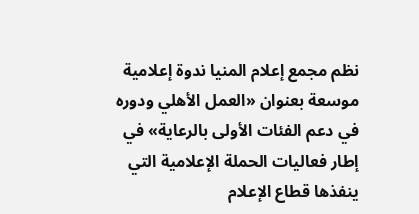نظم مجمع إعلام المنيا ندوة إعلامية موسعة بعنوان «العمل الأهلي ودوره في دعم الفئات الأولى بالرعاية» في إطار فعاليات الحملة الإعلامية التي ينفذها قطاع الإعلام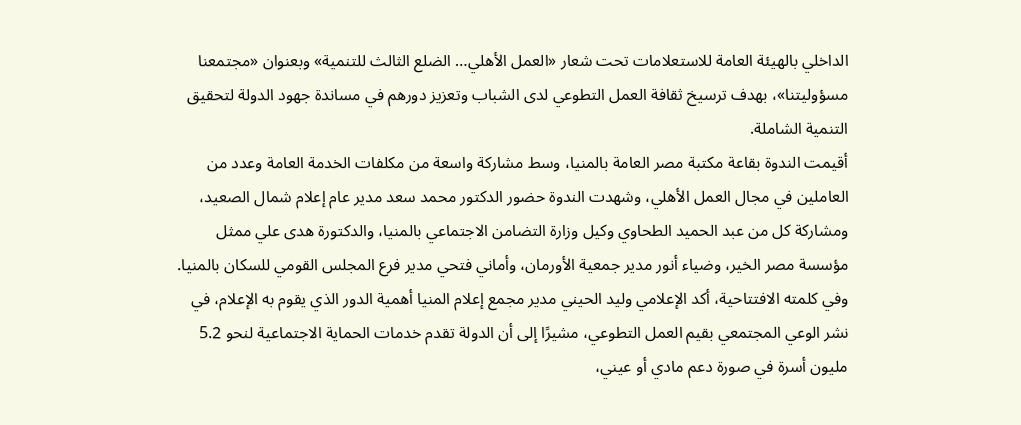الداخلي بالهيئة العامة للاستعلامات تحت شعار «العمل الأهلي… الضلع الثالث للتنمية» وبعنوان «مجتمعنا مسؤوليتنا»، بهدف ترسيخ ثقافة العمل التطوعي لدى الشباب وتعزيز دورهم في مساندة جهود الدولة لتحقيق التنمية الشاملة.
أقيمت الندوة بقاعة مكتبة مصر العامة بالمنيا، وسط مشاركة واسعة من مكلفات الخدمة العامة وعدد من العاملين في مجال العمل الأهلي، وشهدت الندوة حضور الدكتور محمد سعد مدير عام إعلام شمال الصعيد، ومشاركة كل من عبد الحميد الطحاوي وكيل وزارة التضامن الاجتماعي بالمنيا، والدكتورة هدى علي ممثل مؤسسة مصر الخير، وضياء أنور مدير جمعية الأورمان، وأماني فتحي مدير فرع المجلس القومي للسكان بالمنيا.
وفي كلمته الافتتاحية، أكد الإعلامي وليد الحيني مدير مجمع إعلام المنيا أهمية الدور الذي يقوم به الإعلام، في نشر الوعي المجتمعي بقيم العمل التطوعي، مشيرًا إلى أن الدولة تقدم خدمات الحماية الاجتماعية لنحو 5.2 مليون أسرة في صورة دعم مادي أو عيني،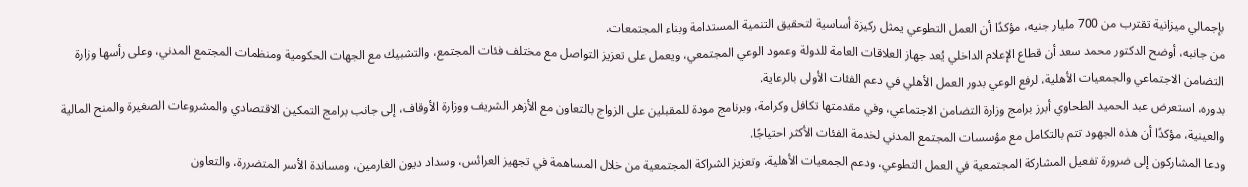بإجمالي ميزانية تقترب من 700 مليار جنيه، مؤكدًا أن العمل التطوعي يمثل ركيزة أساسية لتحقيق التنمية المستدامة وبناء المجتمعات.
من جانبه، أوضح الدكتور محمد سعد أن قطاع الإعلام الداخلي يُعد جهاز العلاقات العامة للدولة وعمود الوعي المجتمعي، ويعمل على تعزيز التواصل مع مختلف فئات المجتمع، والتشبيك مع الجهات الحكومية ومنظمات المجتمع المدني، وعلى رأسها وزارة التضامن الاجتماعي والجمعيات الأهلية، لرفع الوعي بدور العمل الأهلي في دعم الفئات الأولى بالرعاية.
بدوره، استعرض عبد الحميد الطحاوي أبرز برامج وزارة التضامن الاجتماعي، وفي مقدمتها تكافل وكرامة، وبرنامج مودة للمقبلين على الزواج بالتعاون مع الأزهر الشريف ووزارة الأوقاف، إلى جانب برامج التمكين الاقتصادي والمشروعات الصغيرة والمنح المالية والعينية، مؤكدًا أن هذه الجهود تتم بالتكامل مع مؤسسات المجتمع المدني لخدمة الفئات الأكثر احتياجًا.
ودعا المشاركون إلى ضرورة تفعيل المشاركة المجتمعية في العمل التطوعي، ودعم الجمعيات الأهلية، وتعزيز الشراكة المجتمعية من خلال المساهمة في تجهيز العرائس، وسداد ديون الغارمين، ومساندة الأسر المتضررة، والتعاون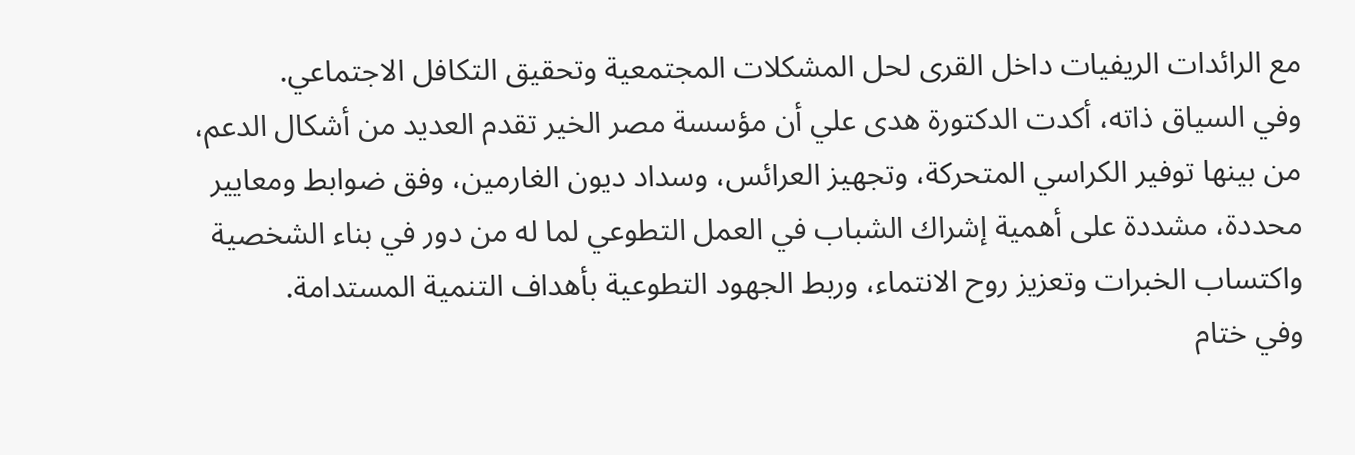مع الرائدات الريفيات داخل القرى لحل المشكلات المجتمعية وتحقيق التكافل الاجتماعي.
وفي السياق ذاته، أكدت الدكتورة هدى علي أن مؤسسة مصر الخير تقدم العديد من أشكال الدعم، من بينها توفير الكراسي المتحركة، وتجهيز العرائس، وسداد ديون الغارمين، وفق ضوابط ومعايير محددة، مشددة على أهمية إشراك الشباب في العمل التطوعي لما له من دور في بناء الشخصية واكتساب الخبرات وتعزيز روح الانتماء، وربط الجهود التطوعية بأهداف التنمية المستدامة.
وفي ختام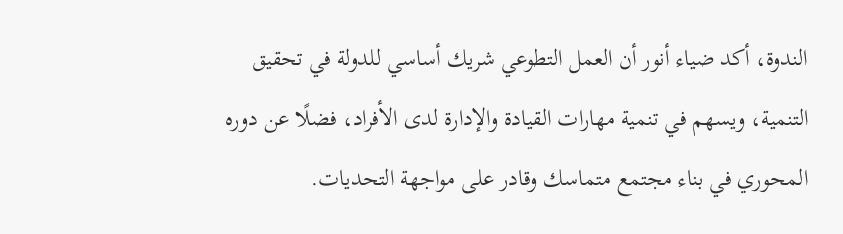الندوة، أكد ضياء أنور أن العمل التطوعي شريك أساسي للدولة في تحقيق التنمية، ويسهم في تنمية مهارات القيادة والإدارة لدى الأفراد، فضلًا عن دوره المحوري في بناء مجتمع متماسك وقادر على مواجهة التحديات.